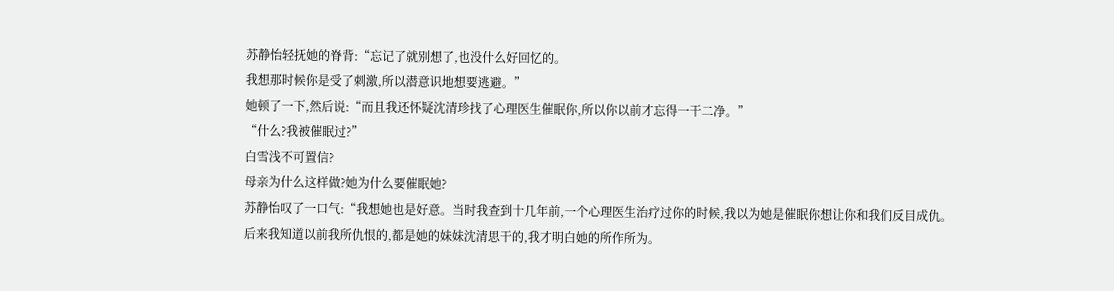苏静怡轻抚她的脊背:“忘记了就别想了,也没什么好回忆的。
我想那时候你是受了刺激,所以潜意识地想要逃避。”
她顿了一下,然后说:“而且我还怀疑沈清珍找了心理医生催眠你,所以你以前才忘得一干二净。”
“什么?我被催眠过?”
白雪浅不可置信?
母亲为什么这样做?她为什么要催眠她?
苏静怡叹了一口气:“我想她也是好意。当时我查到十几年前,一个心理医生治疗过你的时候,我以为她是催眠你想让你和我们反目成仇。
后来我知道以前我所仇恨的,都是她的妹妹沈清思干的,我才明白她的所作所为。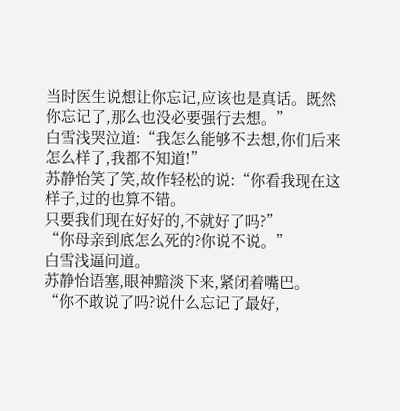当时医生说想让你忘记,应该也是真话。既然你忘记了,那么也没必要强行去想。”
白雪浅哭泣道:“我怎么能够不去想,你们后来怎么样了,我都不知道!”
苏静怡笑了笑,故作轻松的说:“你看我现在这样子,过的也算不错。
只要我们现在好好的,不就好了吗?”
“你母亲到底怎么死的?你说不说。”
白雪浅逼问道。
苏静怡语塞,眼神黯淡下来,紧闭着嘴巴。
“你不敢说了吗?说什么忘记了最好,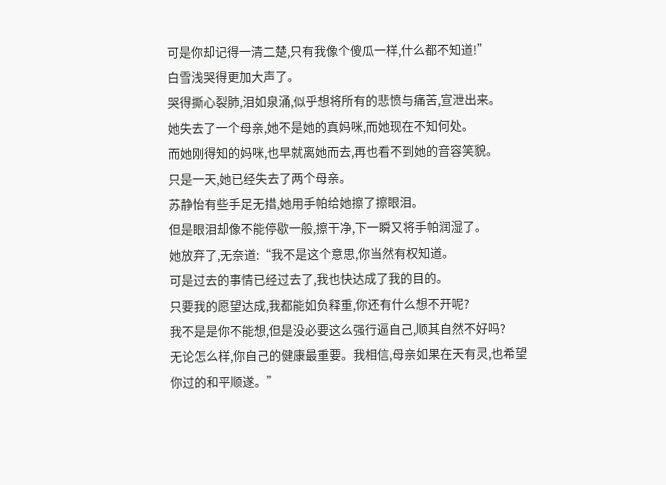可是你却记得一清二楚,只有我像个傻瓜一样,什么都不知道!”
白雪浅哭得更加大声了。
哭得撕心裂肺,泪如泉涌,似乎想将所有的悲愤与痛苦,宣泄出来。
她失去了一个母亲,她不是她的真妈咪,而她现在不知何处。
而她刚得知的妈咪,也早就离她而去,再也看不到她的音容笑貌。
只是一天,她已经失去了两个母亲。
苏静怡有些手足无措,她用手帕给她擦了擦眼泪。
但是眼泪却像不能停歇一般,擦干净,下一瞬又将手帕润湿了。
她放弃了,无奈道:“我不是这个意思,你当然有权知道。
可是过去的事情已经过去了,我也快达成了我的目的。
只要我的愿望达成,我都能如负释重,你还有什么想不开呢?
我不是是你不能想,但是没必要这么强行逼自己,顺其自然不好吗?
无论怎么样,你自己的健康最重要。我相信,母亲如果在天有灵,也希望你过的和平顺遂。”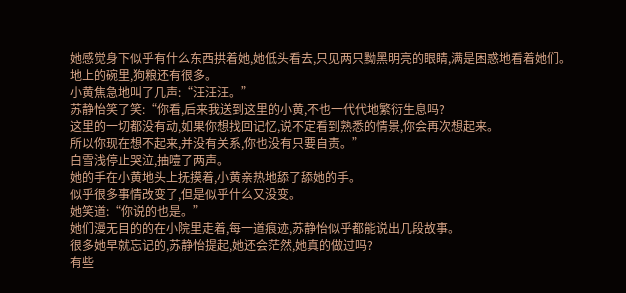她感觉身下似乎有什么东西拱着她,她低头看去,只见两只黝黑明亮的眼睛,满是困惑地看着她们。
地上的碗里,狗粮还有很多。
小黄焦急地叫了几声:“汪汪汪。”
苏静怡笑了笑:“你看,后来我送到这里的小黄,不也一代代地繁衍生息吗?
这里的一切都没有动,如果你想找回记忆,说不定看到熟悉的情景,你会再次想起来。
所以你现在想不起来,并没有关系,你也没有只要自责。”
白雪浅停止哭泣,抽噎了两声。
她的手在小黄地头上抚摸着,小黄亲热地舔了舔她的手。
似乎很多事情改变了,但是似乎什么又没变。
她笑道:“你说的也是。”
她们漫无目的的在小院里走着,每一道痕迹,苏静怡似乎都能说出几段故事。
很多她早就忘记的,苏静怡提起,她还会茫然,她真的做过吗?
有些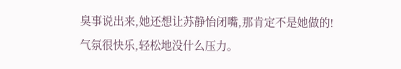臭事说出来,她还想让苏静怡闭嘴,那肯定不是她做的!
气氛很快乐,轻松地没什么压力。